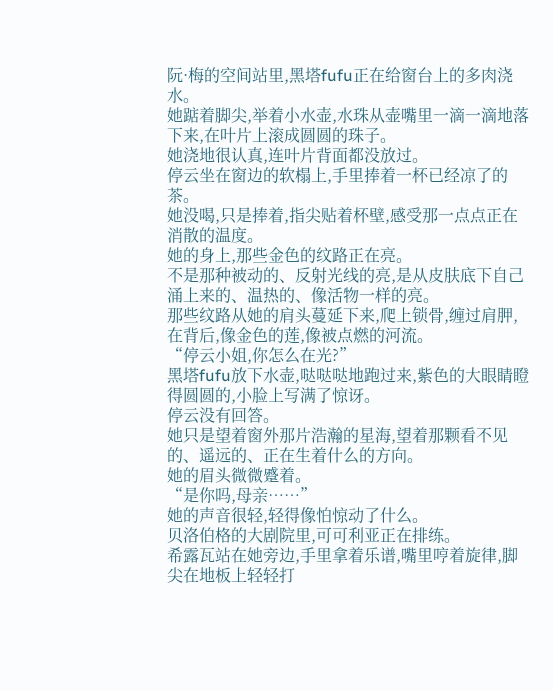阮·梅的空间站里,黑塔fufu正在给窗台上的多肉浇水。
她踮着脚尖,举着小水壶,水珠从壶嘴里一滴一滴地落下来,在叶片上滚成圆圆的珠子。
她浇地很认真,连叶片背面都没放过。
停云坐在窗边的软榻上,手里捧着一杯已经凉了的茶。
她没喝,只是捧着,指尖贴着杯壁,感受那一点点正在消散的温度。
她的身上,那些金色的纹路正在亮。
不是那种被动的、反射光线的亮,是从皮肤底下自己涌上来的、温热的、像活物一样的亮。
那些纹路从她的肩头蔓延下来,爬上锁骨,缠过肩胛,在背后,像金色的莲,像被点燃的河流。
“停云小姐,你怎么在光?”
黑塔fufu放下水壶,哒哒哒地跑过来,紫色的大眼睛瞪得圆圆的,小脸上写满了惊讶。
停云没有回答。
她只是望着窗外那片浩瀚的星海,望着那颗看不见的、遥远的、正在生着什么的方向。
她的眉头微微蹙着。
“是你吗,母亲……”
她的声音很轻,轻得像怕惊动了什么。
贝洛伯格的大剧院里,可可利亚正在排练。
希露瓦站在她旁边,手里拿着乐谱,嘴里哼着旋律,脚尖在地板上轻轻打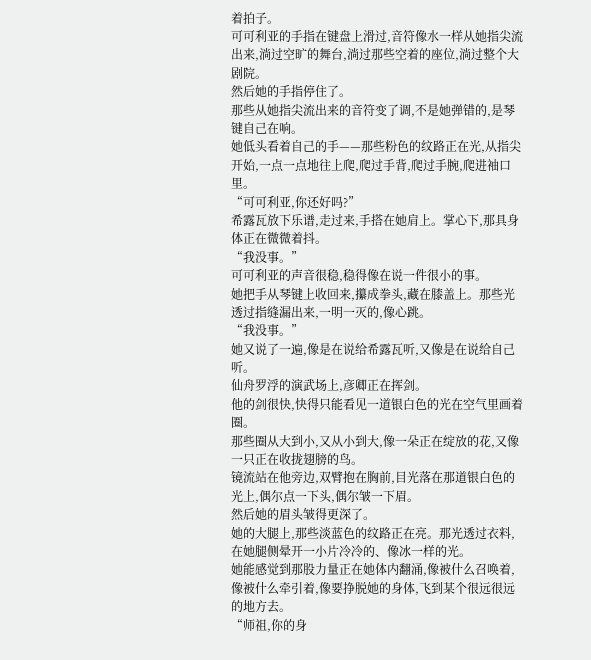着拍子。
可可利亚的手指在键盘上滑过,音符像水一样从她指尖流出来,淌过空旷的舞台,淌过那些空着的座位,淌过整个大剧院。
然后她的手指停住了。
那些从她指尖流出来的音符变了调,不是她弹错的,是琴键自己在响。
她低头看着自己的手——那些粉色的纹路正在光,从指尖开始,一点一点地往上爬,爬过手背,爬过手腕,爬进袖口里。
“可可利亚,你还好吗?”
希露瓦放下乐谱,走过来,手搭在她肩上。掌心下,那具身体正在微微着抖。
“我没事。”
可可利亚的声音很稳,稳得像在说一件很小的事。
她把手从琴键上收回来,攥成拳头,藏在膝盖上。那些光透过指缝漏出来,一明一灭的,像心跳。
“我没事。”
她又说了一遍,像是在说给希露瓦听,又像是在说给自己听。
仙舟罗浮的演武场上,彦卿正在挥剑。
他的剑很快,快得只能看见一道银白色的光在空气里画着圈。
那些圈从大到小,又从小到大,像一朵正在绽放的花,又像一只正在收拢翅膀的鸟。
镜流站在他旁边,双臂抱在胸前,目光落在那道银白色的光上,偶尔点一下头,偶尔皱一下眉。
然后她的眉头皱得更深了。
她的大腿上,那些淡蓝色的纹路正在亮。那光透过衣料,在她腿侧晕开一小片冷冷的、像冰一样的光。
她能感觉到那股力量正在她体内翻涌,像被什么召唤着,像被什么牵引着,像要挣脱她的身体,飞到某个很远很远的地方去。
“师祖,你的身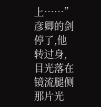上……”
彦卿的剑停了,他转过身,目光落在镜流腿侧那片光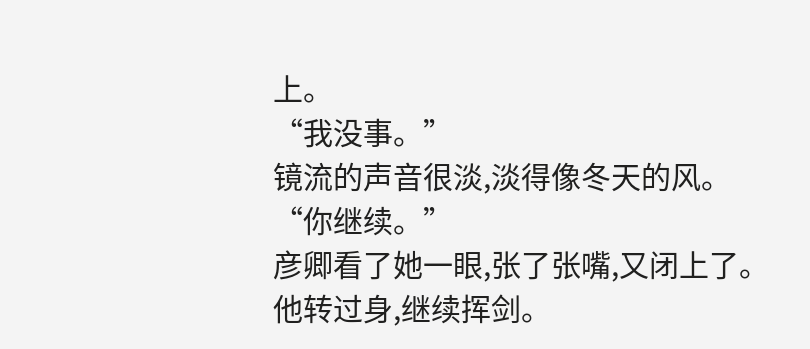上。
“我没事。”
镜流的声音很淡,淡得像冬天的风。
“你继续。”
彦卿看了她一眼,张了张嘴,又闭上了。
他转过身,继续挥剑。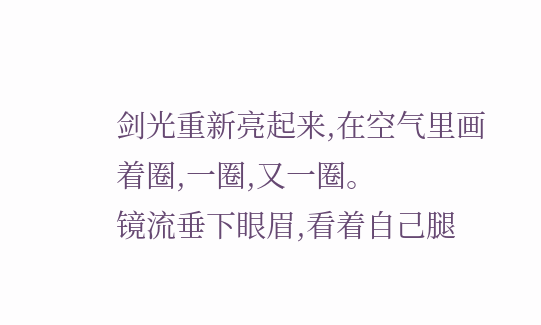剑光重新亮起来,在空气里画着圈,一圈,又一圈。
镜流垂下眼眉,看着自己腿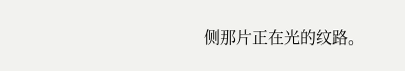侧那片正在光的纹路。